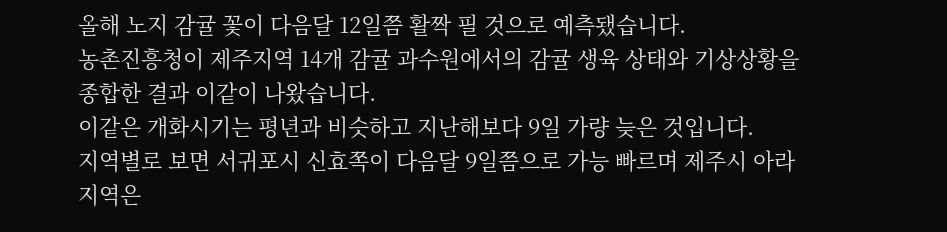올해 노지 감귤 꽃이 다음달 12일쯤 활짝 필 것으로 예측됐습니다.
농촌진흥청이 제주지역 14개 감귤 과수원에서의 감귤 생육 상태와 기상상황을 종합한 결과 이같이 나왔습니다.
이같은 개화시기는 평년과 비슷하고 지난해보다 9일 가량 늦은 것입니다.
지역별로 보면 서귀포시 신효쪽이 다음달 9일쯤으로 가능 빠르며 제주시 아라지역은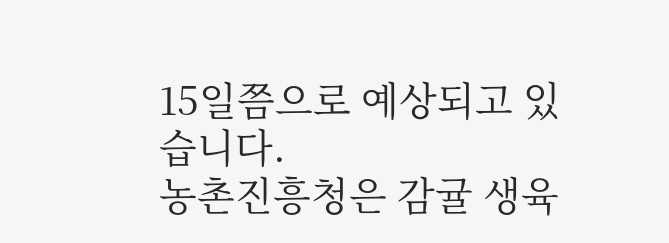15일쯤으로 예상되고 있습니다.
농촌진흥청은 감귤 생육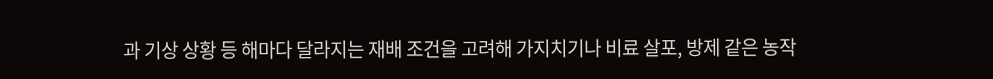과 기상 상황 등 해마다 달라지는 재배 조건을 고려해 가지치기나 비료 살포, 방제 같은 농작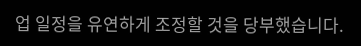업 일정을 유연하게 조정할 것을 당부했습니다.